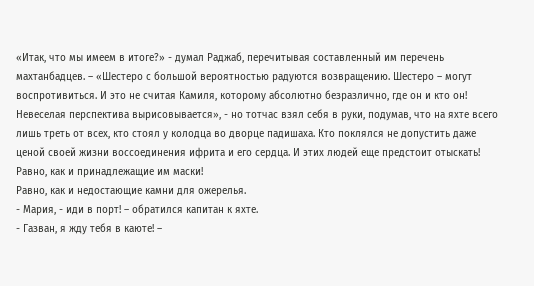«Итак, что мы имеем в итоге?» - думал Раджаб, перечитывая составленный им перечень махтанбадцев. – «Шестеро с большой вероятностью радуются возвращению. Шестеро – могут воспротивиться. И это не считая Камиля, которому абсолютно безразлично, где он и кто он! Невеселая перспектива вырисовывается», - но тотчас взял себя в руки, подумав, что на яхте всего лишь треть от всех, кто стоял у колодца во дворце падишаха. Кто поклялся не допустить даже ценой своей жизни воссоединения ифрита и его сердца. И этих людей еще предстоит отыскать!
Равно, как и принадлежащие им маски!
Равно, как и недостающие камни для ожерелья.
- Мария, - иди в порт! – обратился капитан к яхте.
- Газван, я жду тебя в каюте! –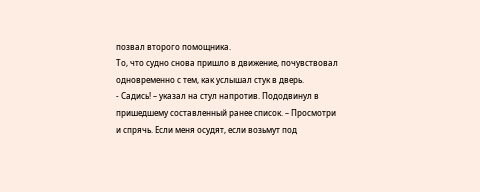позвал второго помощника.
То, что судно снова пришло в движение, почувствовал одновременно с тем, как услышал стук в дверь.
- Садись! – указал на стул напротив. Пододвинул в пришедшему составленный ранее список. – Просмотри и спрячь. Если меня осудят, если возьмут под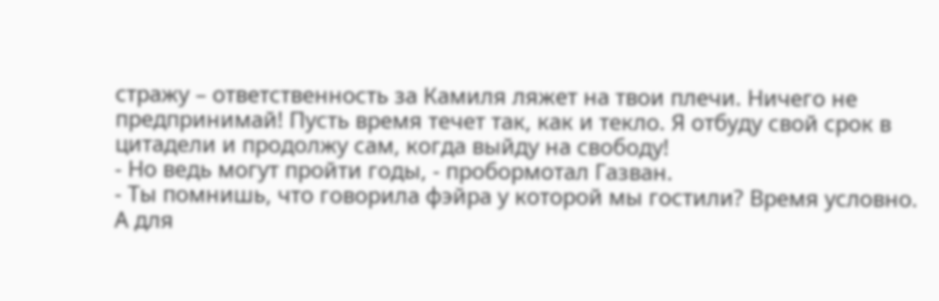стражу – ответственность за Камиля ляжет на твои плечи. Ничего не предпринимай! Пусть время течет так, как и текло. Я отбуду свой срок в цитадели и продолжу сам, когда выйду на свободу!
- Но ведь могут пройти годы, - пробормотал Газван.
- Ты помнишь, что говорила фэйра у которой мы гостили? Время условно. А для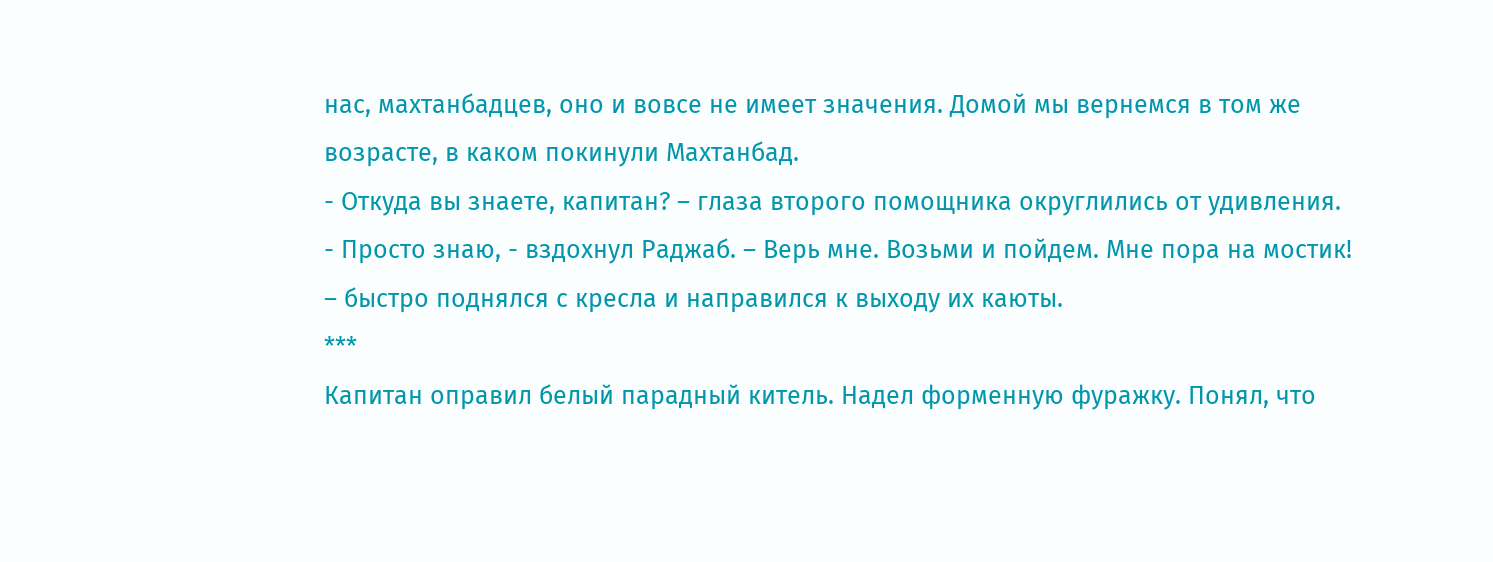нас, махтанбадцев, оно и вовсе не имеет значения. Домой мы вернемся в том же возрасте, в каком покинули Махтанбад.
- Откуда вы знаете, капитан? – глаза второго помощника округлились от удивления.
- Просто знаю, - вздохнул Раджаб. – Верь мне. Возьми и пойдем. Мне пора на мостик! – быстро поднялся с кресла и направился к выходу их каюты.
***
Капитан оправил белый парадный китель. Надел форменную фуражку. Понял, что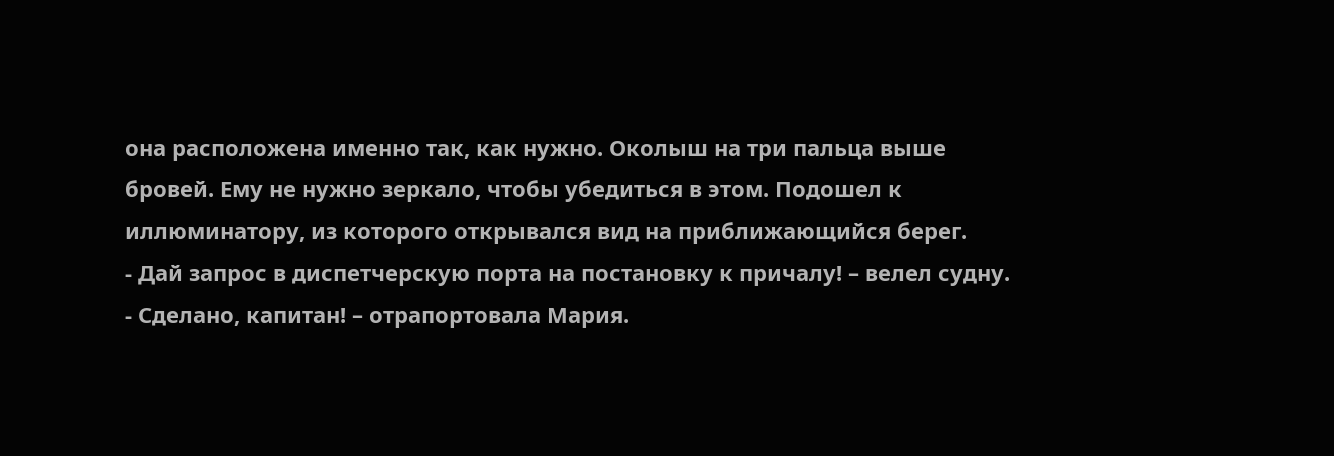она расположена именно так, как нужно. Околыш на три пальца выше бровей. Ему не нужно зеркало, чтобы убедиться в этом. Подошел к иллюминатору, из которого открывался вид на приближающийся берег.
- Дай запрос в диспетчерскую порта на постановку к причалу! – велел судну.
- Сделано, капитан! – отрапортовала Мария.